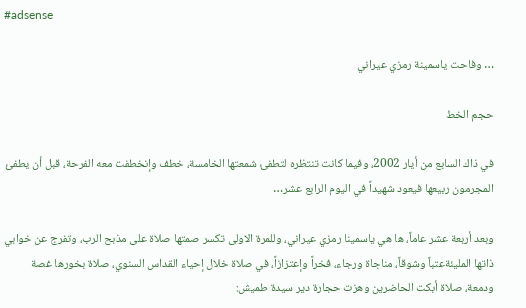#adsense

… وفاحت ياسمينة رمزي عيراني

حجم الخط

في ذاك السابع من أيار 2002، وفيما كانت تنتظره لتطفئ شمعتها الخامسة، خطف وإنخطفت معه الفرحة، قبل أن يطفئ المجرمون ربيعها فيعود شهيداً في اليوم الرابع عشر…

وبعد أربعة عشر عاماً، ها هي ياسمينا رمزي عيراني، وللمرة الاولى تكسر صمتها صلاة على مذبح الرب، وتفرج عن خوابي ذاتها المليئةعتباً وشوقاً، مناجاة ورجاء، فخراً وإعتزازاً، في صلاة خلال إحياء القداس السنوي، صلاة بخورها غصة ودمعة، صلاة أبكت الحاضرين وهزت حجارة دير سيدة طميش: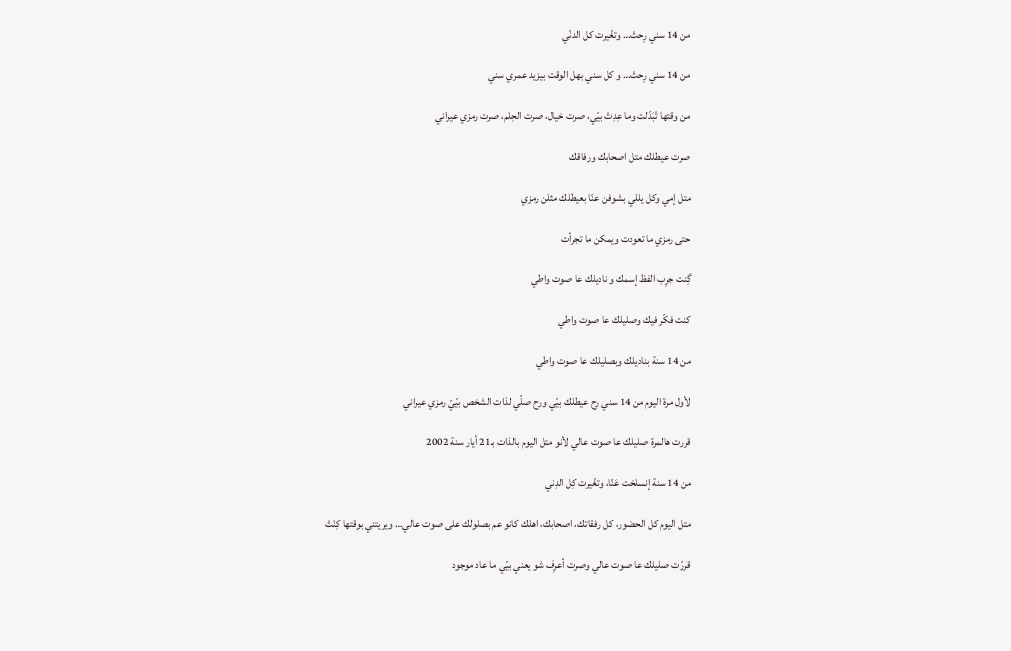من 14 سني رِحتْ… وتغّيرت كل الدنّي

من 14 سني رِحتْ… و كل سني بهل الوقت بيزيد عمري سني

من وقتها تْبَدّلت وما عِدِتْ بيّي، صرت خيال، صرت الحِلم، صرت رمزي عيراني

صرت عيطلك متل اصحابك ورفاقك

متل إمي وكل يللي بشوفن عنّا بعيطلك مثلن رمزي

حتى رمزي ما تعودت ويمكن ما تجرأت

گِنت جرِب الفظ إسمك و ناديلك عا صوت واطي

كنت فكّر فيك وصليلك عا صوت واطي

من 14 سنة بناديلك وبصليلك عا صوت واطي

لأول مرة اليوم من 14 سني رح عيطلك بيّي ورح صلّي لذات الشخص بيّيّ رمزي عيراني

قررت هالمرة صليلك عا صوت عالي لأنو متل اليوم بالذات بـ21 أيار سنة 2002

من 14 سنة إنسلخت عَنّا، وتغّيرت كِل الدِني

متل اليوم كل الحضور، كل رفقاتك، اصحابك، اهلك كانو عم بصلولك على صوت عالي… ويريتني بوقتها كِنْتْ

قررّت صليلك عا صوت عالي وصرت أعرِف شو يعني بيّي ما عاد موجود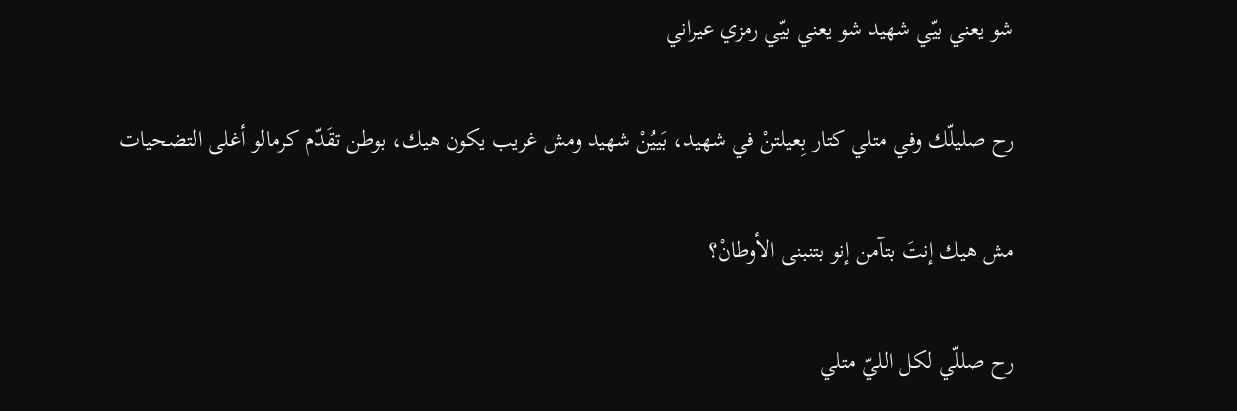شو يعني بيّي شهيد شو يعني بيّي رمزي عيراني

رح صليلّك وفي متلي كتار بِعيلتنْ في شهيد، بَييُنْ شهيد ومش غريب يكون هيك، بوطن تقَدّم كرمالو أغلى التضحيات

مش هيك إنتَ بتآمن إنو بتنبنى الأوطانْ؟

رح صللّي لكل الليّ متلي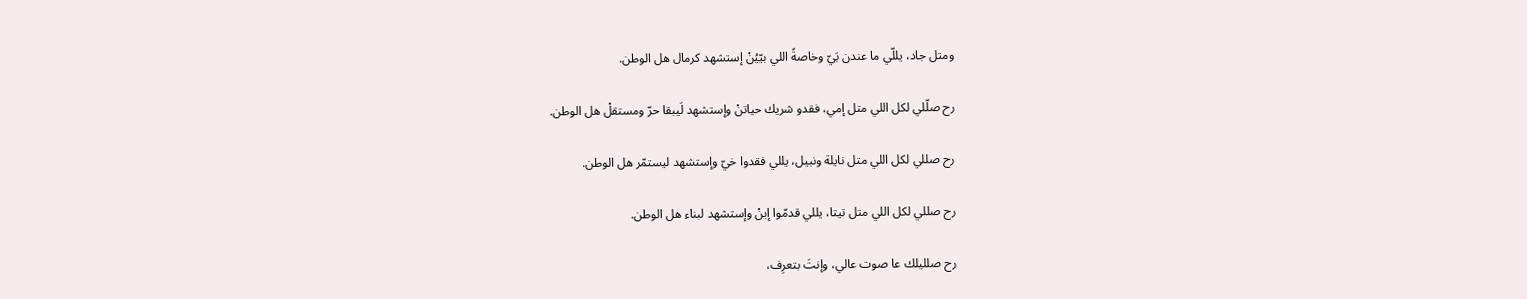ومتل جاد، يللّي ما عندن بَيّ وخاصةً اللي بيّيُنْ إستشهد كرمال هل الوطن.

رح صلّلي لكل اللي متل إمي، فقدو شريك حياتنْ وإستشهد لَيبقا حرّ ومستقلْ هل الوطن.

رح صللي لكل اللي متل نايلة ونبيل، يللي فقدوا خيّ وإستشهد ليستمّر هل الوطن.

رح صللي لكل اللي متل تيتا، يللي قدمّوا إبنْ وإستشهد لبناء هل الوطن.

رح صلليلك عا صوت عالي، وإنتَ بتعرِف،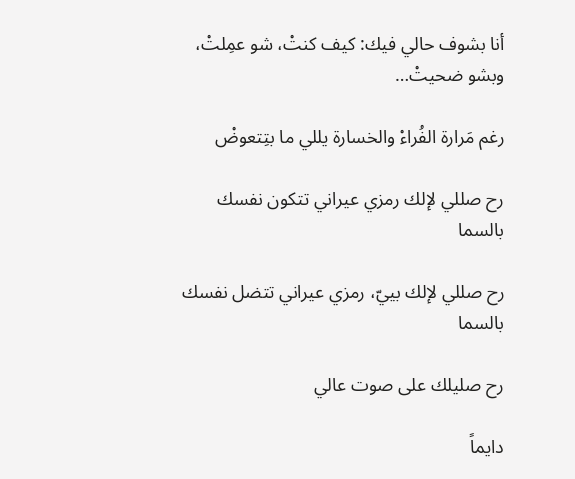أنا بشوف حالي فيك: كيف كنتْ، شو عمِلتْ، وبشو ضحيتْ…

رغم مَرارة الفُراءْ والخسارة يللي ما بتِتعوضْ

رح صللي لإلك رمزي عيراني تتكون نفسك بالسما

رح صللي لإلك بييّ، رمزي عيراني تتضل نفسك بالسما

رح صليلك على صوت عالي

دايماً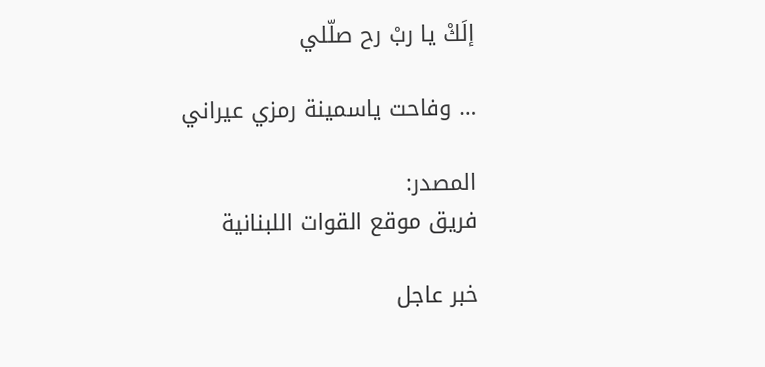إلَكْ يا ربْ رح صلّلي

… وفاحت ياسمينة رمزي عيراني

المصدر:
فريق موقع القوات اللبنانية

خبر عاجل